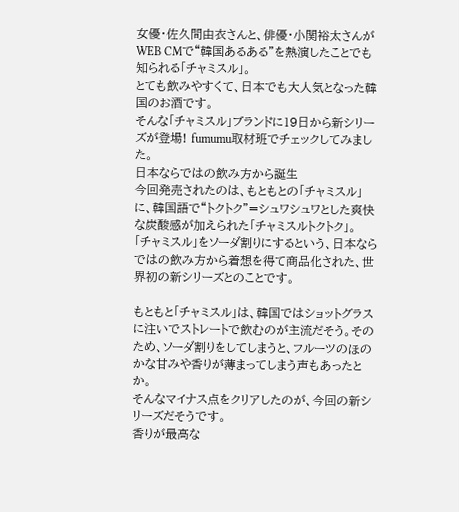女優・佐久間由衣さんと、俳優・小関裕太さんがWEB CMで“韓国あるある”を熱演したことでも知られる「チャミスル」。
とても飲みやすくて、日本でも大人気となった韓国のお酒です。
そんな「チャミスル」ブランドに19日から新シリーズが登場! fumumu取材班でチェックしてみました。
日本ならではの飲み方から誕生
今回発売されたのは、もともとの「チャミスル」に、韓国語で“トクトク”=シュワシュワとした爽快な炭酸感が加えられた「チャミスルトクトク」。
「チャミスル」をソーダ割りにするという、日本ならではの飲み方から着想を得て商品化された、世界初の新シリーズとのことです。

もともと「チャミスル」は、韓国ではショットグラスに注いでストレートで飲むのが主流だそう。そのため、ソーダ割りをしてしまうと、フルーツのほのかな甘みや香りが薄まってしまう声もあったとか。
そんなマイナス点をクリアしたのが、今回の新シリーズだそうです。
香りが最高な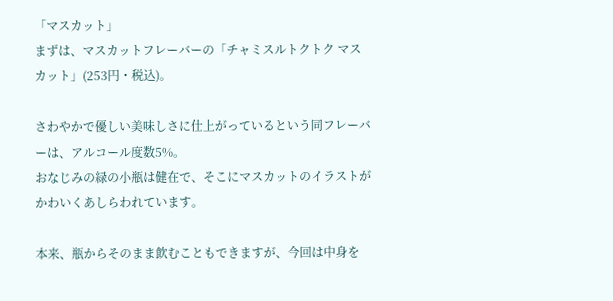「マスカット」
まずは、マスカットフレーバーの「チャミスルトクトク マスカット」(253円・税込)。

さわやかで優しい美味しさに仕上がっているという同フレーバーは、アルコール度数5%。
おなじみの緑の小瓶は健在で、そこにマスカットのイラストがかわいくあしらわれています。

本来、瓶からそのまま飲むこともできますが、今回は中身を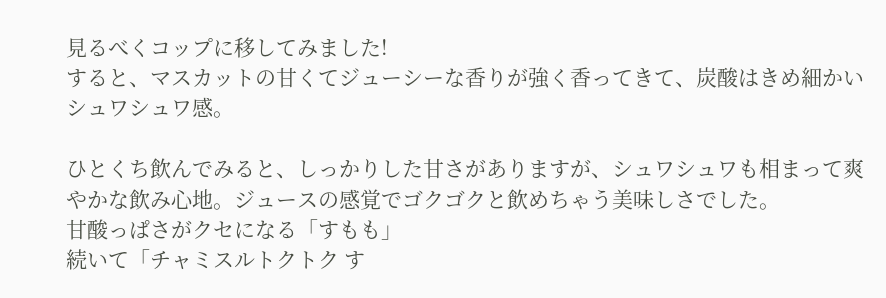見るべくコップに移してみました!
すると、マスカットの甘くてジューシーな香りが強く香ってきて、炭酸はきめ細かいシュワシュワ感。

ひとくち飲んでみると、しっかりした甘さがありますが、シュワシュワも相まって爽やかな飲み心地。ジュースの感覚でゴクゴクと飲めちゃう美味しさでした。
甘酸っぱさがクセになる「すもも」
続いて「チャミスルトクトク す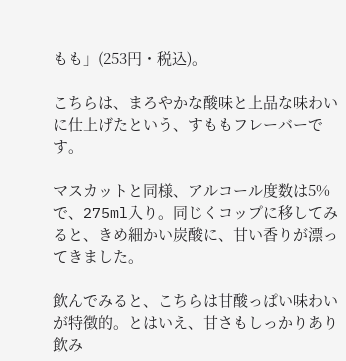もも」(253円・税込)。

こちらは、まろやかな酸味と上品な味わいに仕上げたという、すももフレーバーです。

マスカットと同様、アルコール度数は5%で、275ml入り。同じくコップに移してみると、きめ細かい炭酸に、甘い香りが漂ってきました。

飲んでみると、こちらは甘酸っぱい味わいが特徴的。とはいえ、甘さもしっかりあり飲み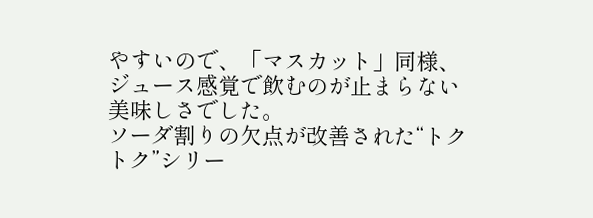やすいので、「マスカット」同様、ジュース感覚で飲むのが止まらない美味しさでした。
ソーダ割りの欠点が改善された“トクトク”シリー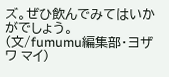ズ。ぜひ飲んでみてはいかがでしょう。
(文/fumumu編集部・ヨザワ マイ)